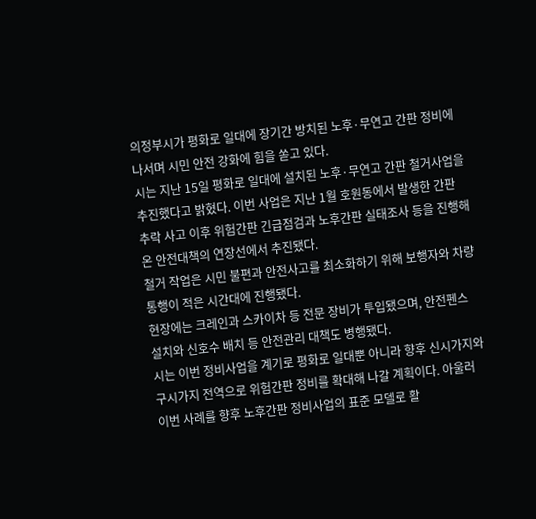의정부시가 평화로 일대에 장기간 방치된 노후·무연고 간판 정비에 나서며 시민 안전 강화에 힘을 쏟고 있다.
시는 지난 15일 평화로 일대에 설치된 노후·무연고 간판 철거사업을 추진했다고 밝혔다. 이번 사업은 지난 1월 호원동에서 발생한 간판 추락 사고 이후 위험간판 긴급점검과 노후간판 실태조사 등을 진행해 온 안전대책의 연장선에서 추진됐다.
철거 작업은 시민 불편과 안전사고를 최소화하기 위해 보행자와 차량 통행이 적은 시간대에 진행됐다.
현장에는 크레인과 스카이차 등 전문 장비가 투입됐으며, 안전펜스 설치와 신호수 배치 등 안전관리 대책도 병행됐다.
시는 이번 정비사업을 계기로 평화로 일대뿐 아니라 향후 신시가지와 구시가지 전역으로 위험간판 정비를 확대해 나갈 계획이다. 아울러 이번 사례를 향후 노후간판 정비사업의 표준 모델로 활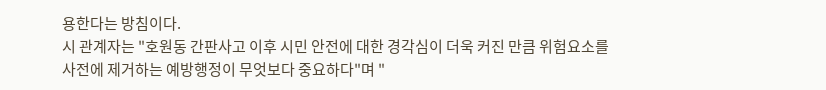용한다는 방침이다.
시 관계자는 "호원동 간판사고 이후 시민 안전에 대한 경각심이 더욱 커진 만큼 위험요소를 사전에 제거하는 예방행정이 무엇보다 중요하다"며 "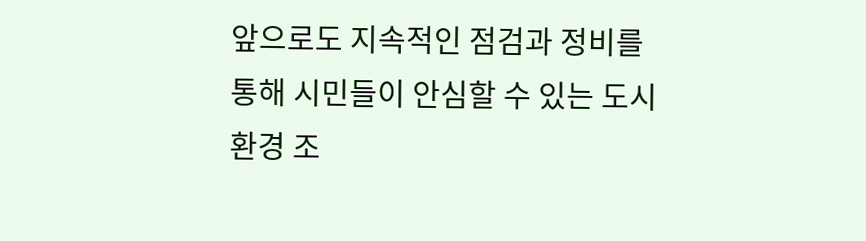앞으로도 지속적인 점검과 정비를 통해 시민들이 안심할 수 있는 도시환경 조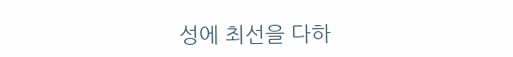성에 최선을 다하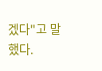겠다"고 말했다.